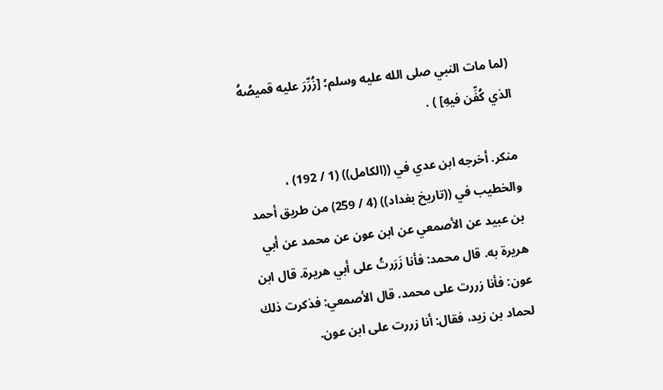(لما مات النبي صلى الله عليه وسلم؛ [زُرِّرَ عليه قميصُهُ الذي كُفِّن فيهِ] ) .

منكر. أخرجه ابن عدي في ((الكامل)) (1 / 192) ، والخطيب في ((تاريخ بغداد)) (4 / 259) من طريق أحمد بن عبيد عن الأصمعي عن ابن عون عن محمد عن أبي هريرة به. قال محمد: فأنا زَرَرتُ على أبي هريرة. قال ابن عون: فأنا زررت على محمد. قال الأصمعي: فذكرت ذلك لحماد بن زيد، فقال: أنا زررت على ابن عون.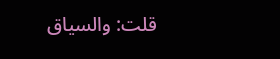قلت: والسياق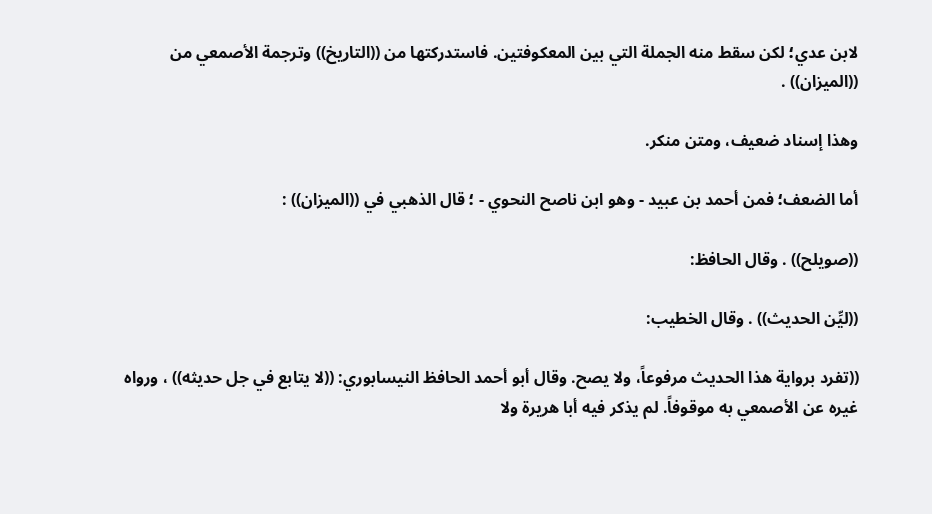لابن عدي؛ لكن سقط منه الجملة التي بين المعكوفتين. فاستدركتها من ((التاريخ)) وترجمة الأصمعي من ((الميزان)) .

وهذا إسناد ضعيف، ومتن منكر.

أما الضعف؛ فمن أحمد بن عبيد - وهو ابن ناصح النحوي - ؛ قال الذهبي في ((الميزان)) :

((صويلح)) . وقال الحافظ:

((ليِّن الحديث)) . وقال الخطيب:

((تفرد برواية هذا الحديث مرفوعاً، ولا يصح. وقال أبو أحمد الحافظ النيسابوري: ((لا يتابع في جل حديثه)) ، ورواه غيره عن الأصمعي به موقوفاً. لم يذكر فيه أبا هريرة ولا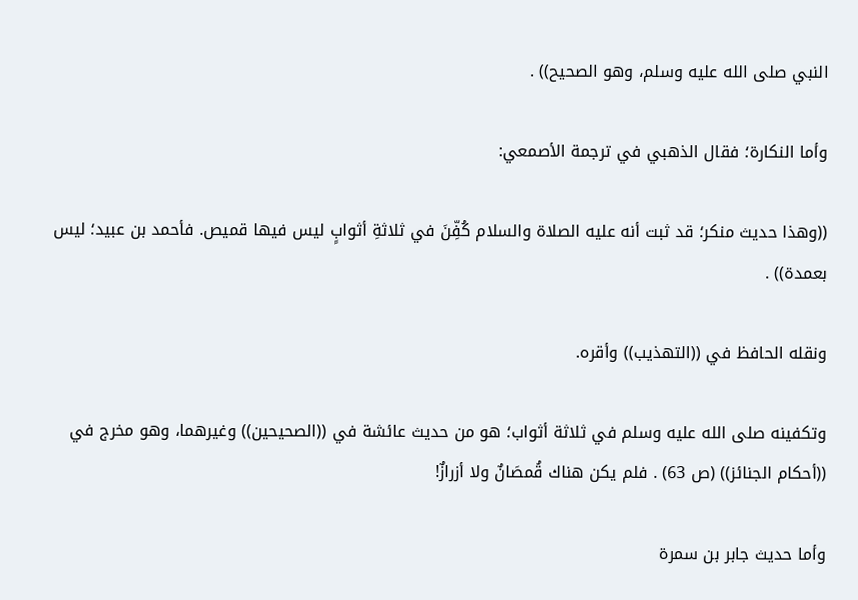النبي صلى الله عليه وسلم، وهو الصحيح)) .

وأما النكارة؛ فقال الذهبي في ترجمة الأصمعي:

((وهذا حديث منكر؛ قد ثبت أنه عليه الصلاة والسلام كُفِّنَ في ثلاثةِ أثوابٍ ليس فيها قميص. فأحمد بن عبيد؛ ليس بعمدة)) .

ونقله الحافظ في ((التهذيب)) وأقره.

وتكفينه صلى الله عليه وسلم في ثلاثة أثواب؛ هو من حديث عائشة في ((الصحيحين)) وغيرهما، وهو مخرج في ((أحكام الجنائز)) (ص 63) . فلم يكن هناك قُمصَانٌ ولا أزرازٌ!

وأما حديث جابر بن سمرة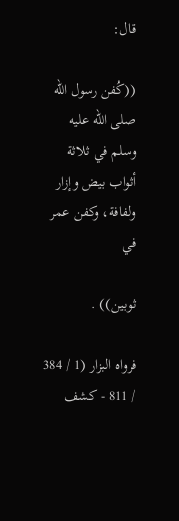قال:

((كُفن رسول الله صلى الله عليه وسلم في ثلاثة أثواب بيض وإزار ولفافة، وكفن عمر في

ثوبين)) .

فرواه البزار (1 / 384 / 811 - كشف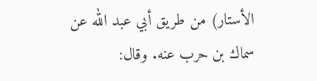الأستار) من طريق أبي عبد الله عن سماك بن حرب عنه. وقال: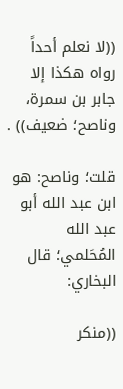((لا نعلم أحداً رواه هكذا إلا جابر بن سمرة، وناصح؛ ضعيف)) .

قلت؛ وناصح: هو ابن عبد الله أبو عبد الله المُحَلمي؛ قال البخاري:

((منكر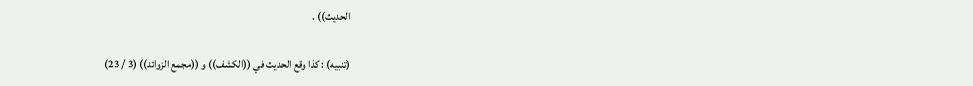الحديث)) .

(تنبيه) : كذا وقع الحديث في ((الكشف)) و ((مجمع الزوائد)) (3 / 23)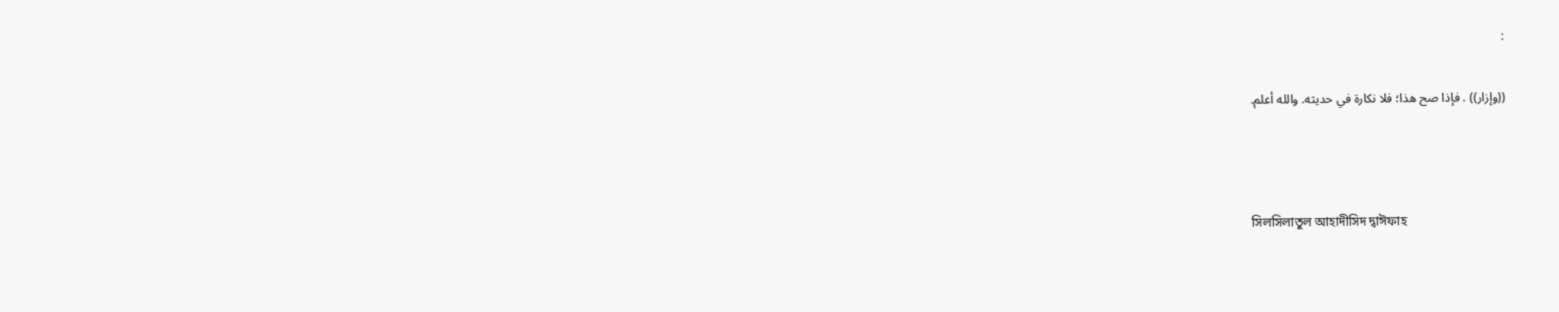:

((وإزار)) . فإذا صح هذا؛ فلا نكارة في حديثه. والله أعلم.



সিলসিলাতুল আহাদীসিদ দ্বাঈফাহ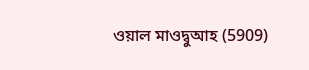ওয়াল মাওদ্বুআহ (5909)